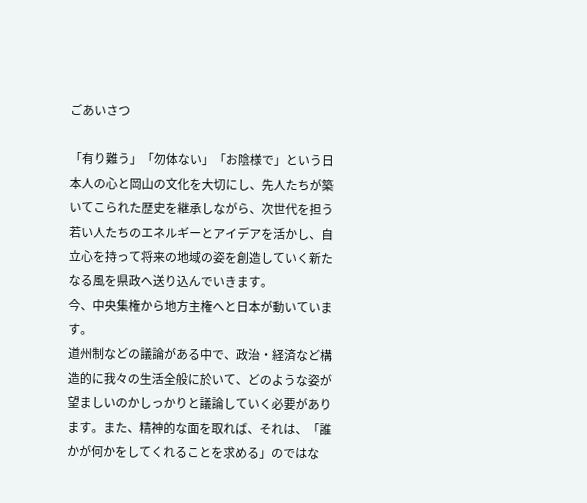ごあいさつ

「有り難う」「勿体ない」「お陰様で」という日本人の心と岡山の文化を大切にし、先人たちが築いてこられた歴史を継承しながら、次世代を担う若い人たちのエネルギーとアイデアを活かし、自立心を持って将来の地域の姿を創造していく新たなる風を県政へ送り込んでいきます。
今、中央集権から地方主権へと日本が動いています。
道州制などの議論がある中で、政治・経済など構造的に我々の生活全般に於いて、どのような姿が望ましいのかしっかりと議論していく必要があります。また、精神的な面を取れば、それは、「誰かが何かをしてくれることを求める」のではな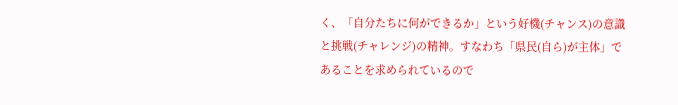く、「自分たちに何ができるか」という好機(チャンス)の意識と挑戦(チャレンジ)の精神。すなわち「県民(自ら)が主体」であることを求められているので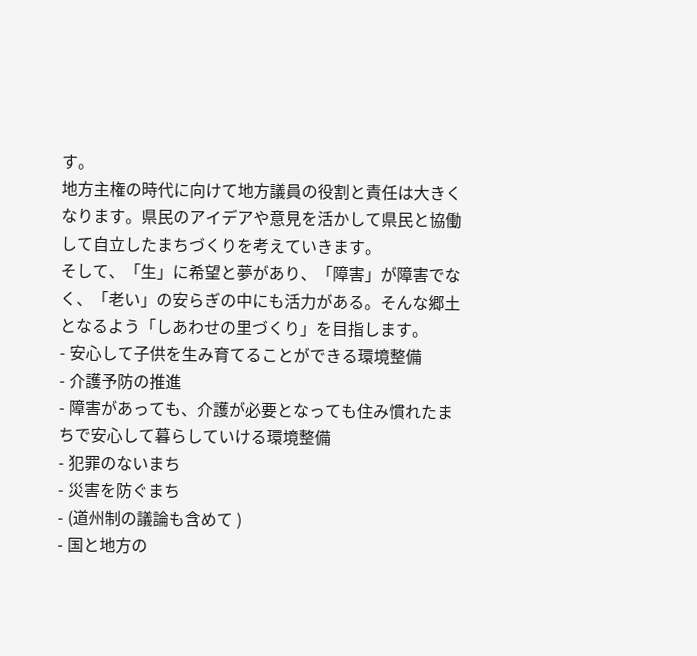す。
地方主権の時代に向けて地方議員の役割と責任は大きくなります。県民のアイデアや意見を活かして県民と協働して自立したまちづくりを考えていきます。
そして、「生」に希望と夢があり、「障害」が障害でなく、「老い」の安らぎの中にも活力がある。そんな郷土となるよう「しあわせの里づくり」を目指します。
- 安心して子供を生み育てることができる環境整備
- 介護予防の推進
- 障害があっても、介護が必要となっても住み慣れたまちで安心して暮らしていける環境整備
- 犯罪のないまち
- 災害を防ぐまち
- (道州制の議論も含めて )
- 国と地方の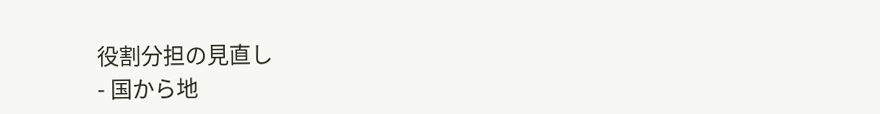役割分担の見直し
- 国から地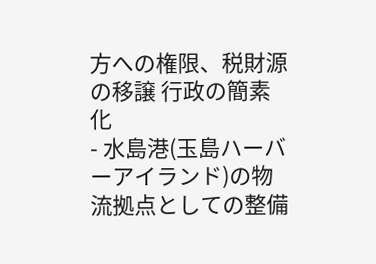方への権限、税財源の移譲 行政の簡素化
- 水島港(玉島ハーバーアイランド)の物流拠点としての整備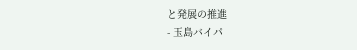と発展の推進
- 玉島バイパ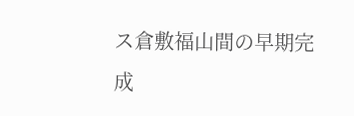ス倉敷福山間の早期完成